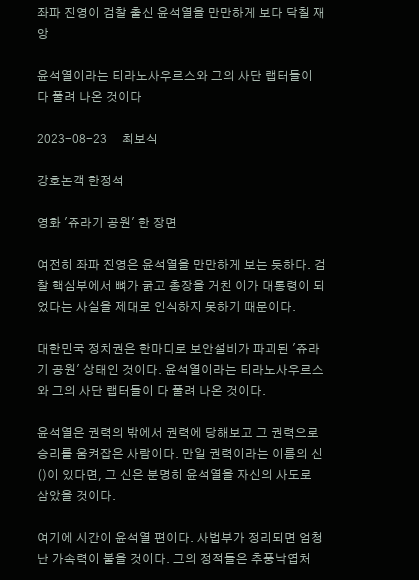좌파 진영이 검찰 출신 윤석열을 만만하게 보다 닥칠 재앙

윤석열이라는 티라노사우르스와 그의 사단 랩터들이 다 풀려 나온 것이다

2023-08-23     최보식

강호논객 한정석

영화 '쥬라기 공원' 한 장면

여전히 좌파 진영은 윤석열을 만만하게 보는 듯하다. 검찰 핵심부에서 뼈가 굵고 총장을 거친 이가 대통령이 되었다는 사실을 제대로 인식하지 못하기 때문이다.

대한민국 정치권은 한마디로 보안설비가 파괴된 '쥬라기 공원' 상태인 것이다. 윤석열이라는 티라노사우르스와 그의 사단 랩터들이 다 풀려 나온 것이다.

윤석열은 권력의 밖에서 권력에 당해보고 그 권력으로 승리를 움켜잡은 사람이다. 만일 권력이라는 이름의 신()이 있다면, 그 신은 분명히 윤석열을 자신의 사도로 삼았을 것이다.

여기에 시간이 윤석열 편이다. 사법부가 정리되면 엄청난 가속력이 붙을 것이다. 그의 정적들은 추풍낙엽처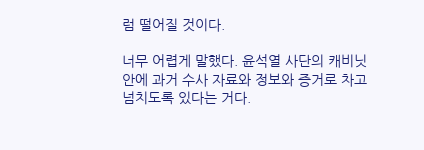럼 떨어질 것이다.

너무 어렵게 말했다. 윤석열 사단의 캐비닛 안에 과거 수사 자료와 정보와 증거로 차고 넘치도록 있다는 거다.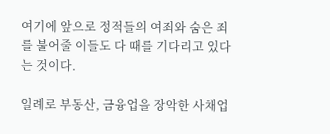여기에 앞으로 정적들의 여죄와 숨은 죄를 불어줄 이들도 다 때를 기다리고 있다는 것이다.

일례로 부동산, 금융업을 장악한 사채업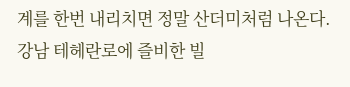계를 한번 내리치면 정말 산더미처럼 나온다. 강남 테헤란로에 즐비한 빌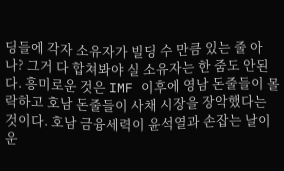딩들에 각자 소유자가 빌딩 수 만큼 있는 줄 아나? 그거 다 합쳐봐야 실 소유자는 한 줌도 안된다. 흥미로운 것은 IMF 이후에 영남 돈줄들이 몰락하고 호남 돈줄들이 사채 시장을 장악했다는 것이다. 호남 금융세력이 윤석열과 손잡는 날이 운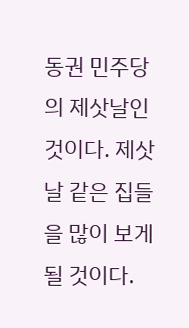동권 민주당의 제삿날인 것이다. 제삿날 같은 집들을 많이 보게 될 것이다.